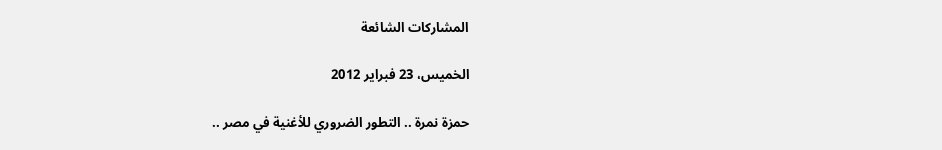المشاركات الشائعة

الخميس، 23 فبراير 2012

حمزة نمرة .. التطور الضروري للأغنية في مصر ..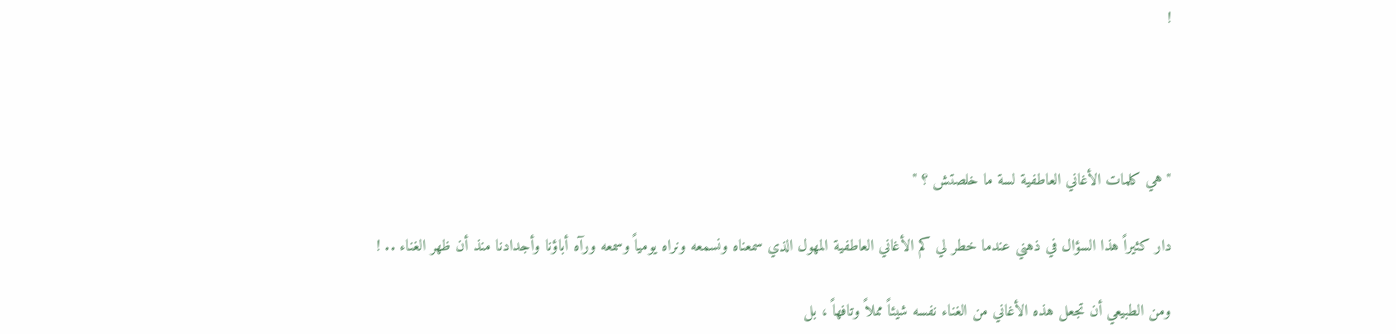!




" هي كلمات الأغاني العاطفية لسة ما خلصتش ؟ "

دار كثيراً هذا السؤال في ذهني عندما خطر لي كم الأغاني العاطفية المهول الذي سمعناه ونسمعه ونراه يومياً وسمعه ورآه أباؤنا وأجدادنا منذ أن ظهر الغناء .. !

ومن الطبيعي أن تجعل هذه الأغاني من الغناء نفسه شيئاً مملاً وتافهاً ، بل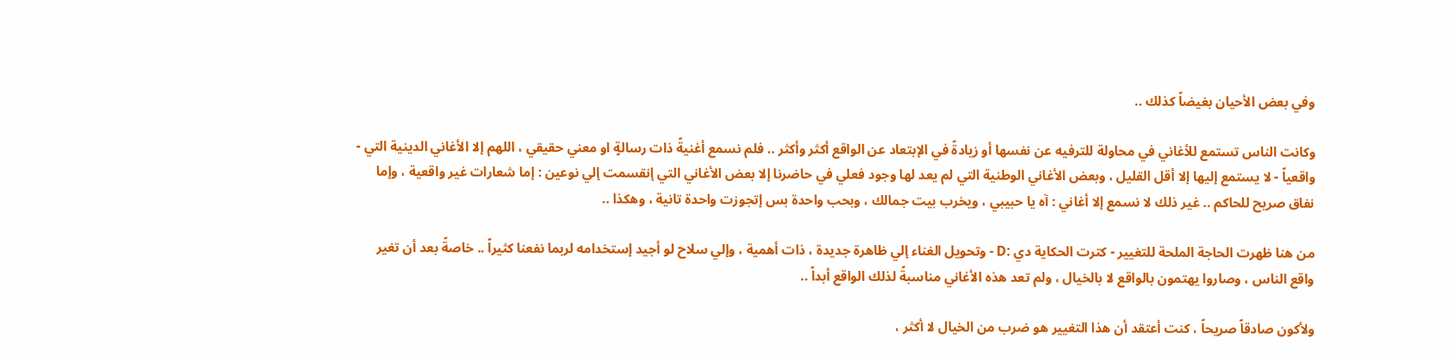وفي بعض الأحيان بغيضاً كذلك ..

وكانت الناس تستمع للأغاني في محاولة للترفيه عن نفسها أو زيادةً في الإبتعاد عن الواقع أكثر وأكثر .. فلم نسمع أغنيةً ذات رسالةٍ او معني حقيقي ، اللهم إلا الأغاني الدينية التي - واقعياً - لا يستمع إليها إلا أقل القليل ، وبعض الأغاني الوطنية التي لم يعد لها وجود فعلي في حاضرنا إلا بعض الأغاني التي إنقسمت إلي نوعين : إما شعارات غير واقعية ، وإما نفاق صريح للحاكم .. غير ذلك لا نسمع إلا أغاني : آه يا حبيبي ، ويخرب بيت جمالك ، وبحب واحدة بس إتجوزت واحدة تانية ، وهكذا ..

من هنا ظهرت الحاجة الملحة للتغيير - كترت الحكاية دي :D - وتحويل الغناء إلي ظاهرة جديدة ، ذات أهمية ، وإلي سلاح لو أجيد إستخدامه لربما نفعنا كثيراً .. خاصةً بعد أن تغير واقع الناس ، وصاروا يهتمون بالواقع لا بالخيال ، ولم تعد هذه الأغاني مناسبةً لذلك الواقع أبداً ..

ولأكون صادقاً صريحاً ، كنت أعتقد أن هذا التغيير هو ضرب من الخيال لا أكثر ،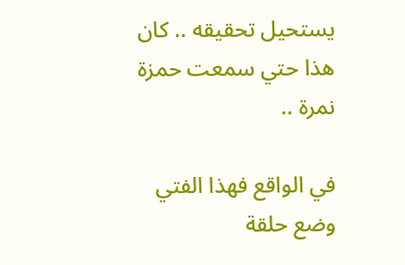يستحيل تحقيقه .. كان هذا حتي سمعت حمزة نمرة ..

في الواقع فهذا الفتي وضع حلقة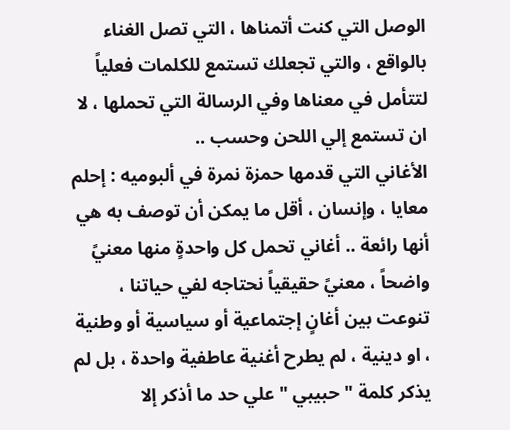الوصل التي كنت أتمناها ، التي تصل الغناء بالواقع ، والتي تجعلك تستمع للكلمات فعلياً لتتأمل في معناها وفي الرسالة التي تحملها ، لا ان تستمع إلي اللحن وحسب ..
الأغاني التي قدمها حمزة نمرة في ألبوميه : إحلم معايا ، وإنسان ، أقل ما يمكن أن توصف به هي أنها رائعة .. أغاني تحمل كل واحدةٍ منها معنيً واضحاً ، معنيً حقيقياً نحتاجه لفي حياتنا ، تنوعت بين أغانٍ إجتماعية أو سياسية أو وطنية ، او دينية ، لم يطرح أغنية عاطفية واحدة ، بل لم يذكر كلمة " حبيبي " علي حد ما أذكر إلا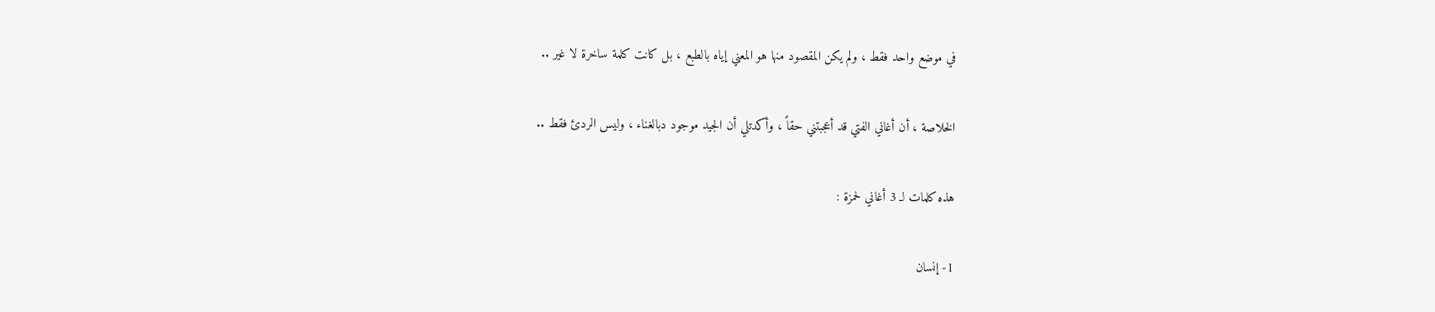في موضع واحد فقط ، ولم يكن المقصود منها هو المعني إياه بالطبع ، بل كانت كلمة ساخرة لا غير ..

الخلاصة ، أن أغاني الفتي قد أعجبتني حقاً ، وأكدتلي أن الجيد موجود دبالغناء ، وليس الردئ فقط ..

هذه كلمات لـ 3 أغاني لحمزة :

1- إنسان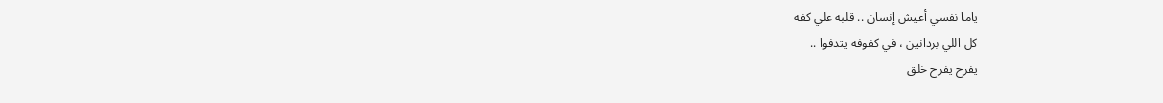ياما نفسي أعيش إنسان .. قلبه علي كفه
كل اللي بردانين ، في كفوفه يتدفوا ..
يفرح يفرح خلق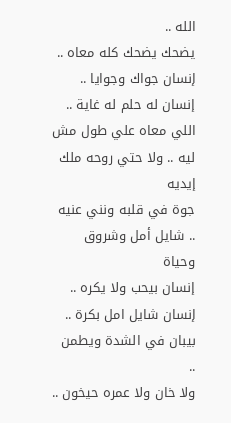الله ..
يضحك يضحك كله معاه ..
إنسان جواك وجوايا .. إنسان له حلم له غاية ..
اللي معاه علي طول مش ليه .. ولا حتي روحه ملك إيديه
جوة في قلبه ونني عنيه .. شايل أمل وشروق وحياة
إنسان بيحب ولا يكره ..
إنسان شايل امل بكرة ..
بيبان في الشدة ويطمن ..
ولا خان ولا عمره حيخون ..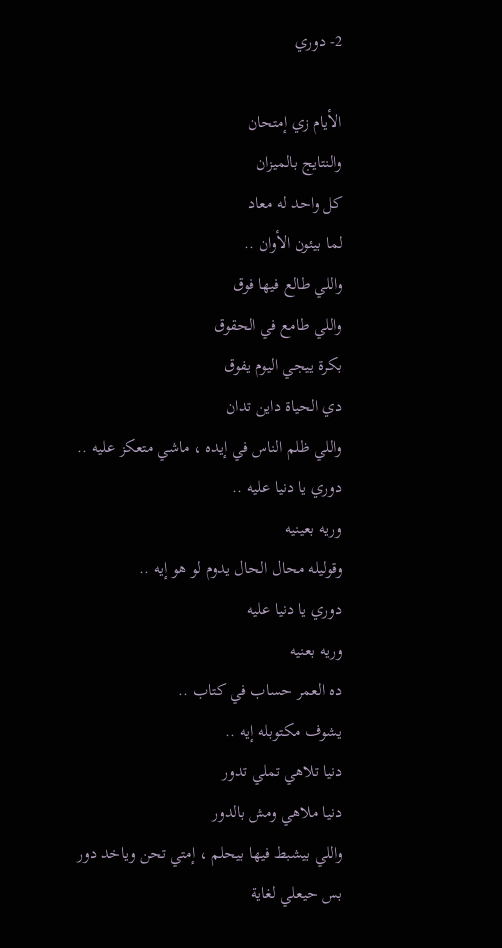2- دوري

الأيام زي إمتحان
والنتايج بالميزان
كل واحد له معاد
لما بيئون الأوان ..
واللي طالع فيها فوق
واللي طامع في الحقوق
بكرة ييجي اليوم يفوق
دي الحياة داين تدان
واللي ظلم الناس في إيده ، ماشي متعكز عليه ..
دوري يا دنيا عليه ..
وريه بعينيه
وقوليله محال الحال يدوم لو هو إيه ..
دوري يا دنيا عليه
وريه بعنيه
ده العمر حساب في كتاب ..
يشوف مكتوبله إيه ..
دنيا تلاهي تملي تدور
دنيا ملاهي ومش بالدور
واللي بيشبط فيها بيحلم ، إمتي تحن وياخد دور
بس حيعلي لغاية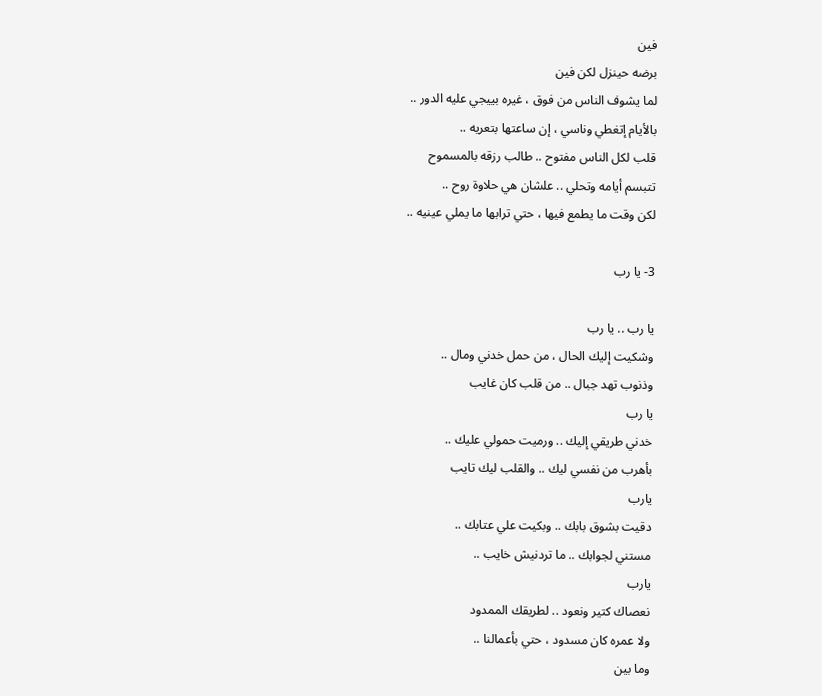فين
برضه حينزل لكن فين
لما يشوف الناس من فوق ، غيره بييجي عليه الدور ..
بالأيام إتغطي وناسي ، إن ساعتها بتعريه ..
قلب لكل الناس مفتوح .. طالب رزقه بالمسموح
تتبسم أيامه وتحلي .. علشان هي حلاوة روح ..
لكن وقت ما يطمع فيها ، حتي ترابها ما يملي عينيه ..

3- يا رب

يا رب .. يا رب
وشكيت إليك الحال ، من حمل خدني ومال ..
وذنوب تهد جبال .. من قلب كان غايب
يا رب
خدني طريقي إليك .. ورميت حمولي عليك ..
بأهرب من نفسي ليك .. والقلب ليك تايب
يارب
دقيت بشوق بابك .. وبكيت علي عتابك ..
مستني لجوابك .. ما تردنيش خايب ..
يارب
نعصاك كتير ونعود .. لطريقك الممدود
ولا عمره كان مسدود ، حتي بأعمالنا ..
وما بين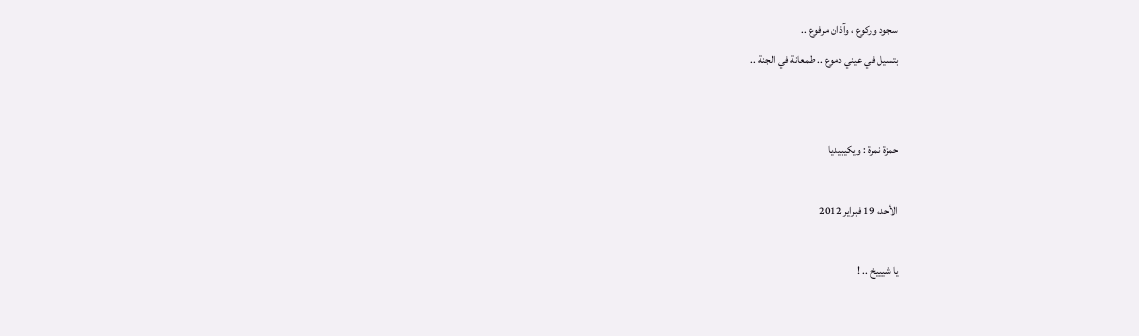سجود وركوع ، وآذان مرفوع ..
بتسيل في عيني دموع .. طمعانة في الجنة ..


حمزة نمرة : ويكيبيديا

الأحد، 19 فبراير 2012

يا شيييخ .. !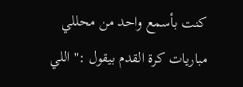كنت بأسمع واحد من محللي مباريات كرة القدم بيقول :" اللي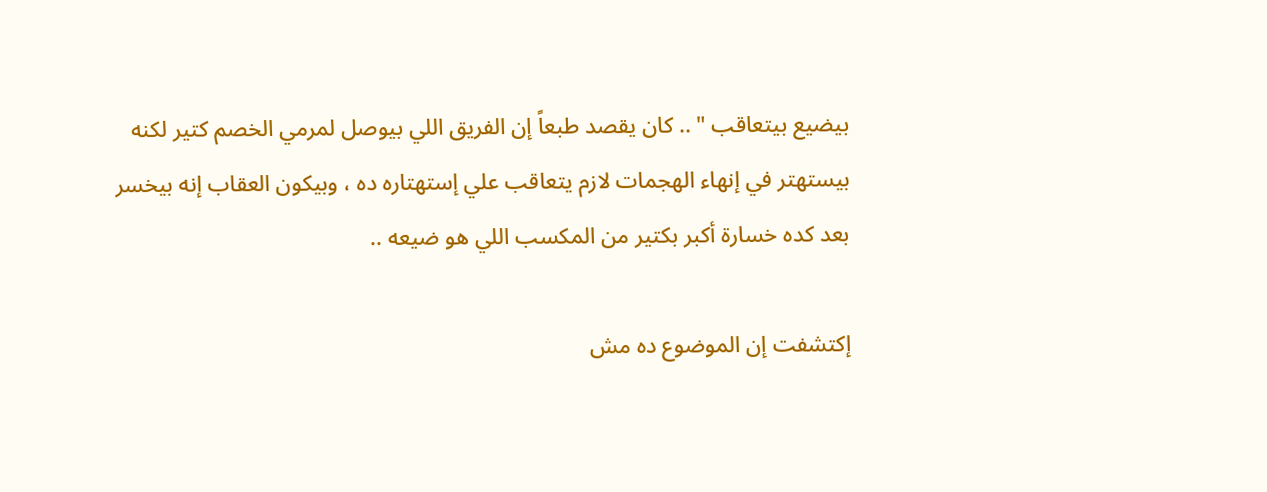بيضيع بيتعاقب " .. كان يقصد طبعاً إن الفريق اللي بيوصل لمرمي الخصم كتير لكنه بيستهتر في إنهاء الهجمات لازم يتعاقب علي إستهتاره ده ، وبيكون العقاب إنه بيخسر بعد كده خسارة أكبر بكتير من المكسب اللي هو ضيعه ..

إكتشفت إن الموضوع ده مش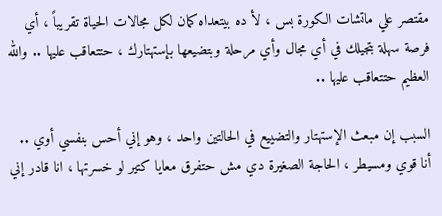مقتصر علي ماتشات الكورة بس ، لأ ده بيتعداه كمان لكل مجالات الحياة تقريباً ، أي فرصة سهلة بتجيلك في أي مجال وأي مرحلة وبتضيعها بإستهتارك ، حتتعاقب عليها .. والله العظيم حتتعاقب عليها ..

السبب إن مبعث الإستهتار والتضييع في الحالتين واحد ، وهو إني أحس بنفسي أوي .. أنا قوي ومسيطر ، الحاجة الصغيرة دي مش حتفرق معايا كتير لو خسرتها ، انا قادر إني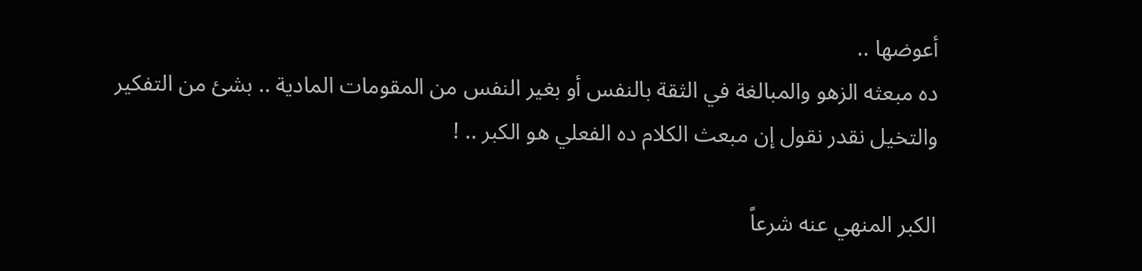أعوضها ..
ده مبعثه الزهو والمبالغة في الثقة بالنفس أو بغير النفس من المقومات المادية .. بشئ من التفكير والتخيل نقدر نقول إن مبعث الكلام ده الفعلي هو الكبر .. !

الكبر المنهي عنه شرعاً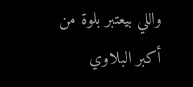واللي بيعتبر بلوة من أكبر البلاوي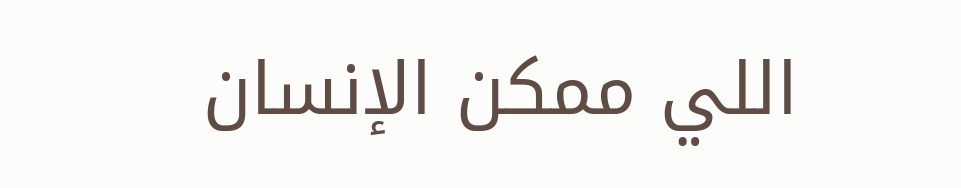اللي ممكن الإنسان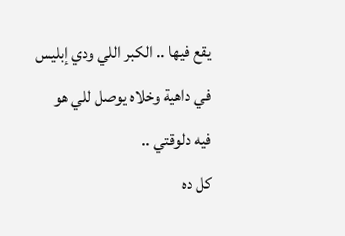يقع فيها .. الكبر اللي ودي إبليس في داهية وخلاه يوصل للي هو فيه دلوقتي ..
كل ده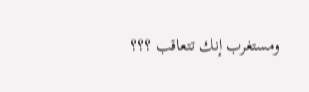ومستغرب إنك تتعاقب ؟؟؟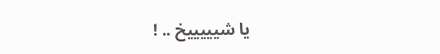يا شيييييخ .. !